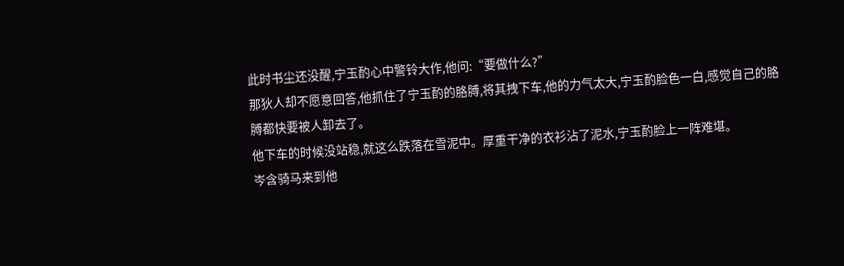此时书尘还没醒,宁玉酌心中警铃大作,他问:“要做什么?”
那狄人却不愿意回答,他抓住了宁玉酌的胳膊,将其拽下车,他的力气太大,宁玉酌脸色一白,感觉自己的胳膊都快要被人卸去了。
他下车的时候没站稳,就这么跌落在雪泥中。厚重干净的衣衫沾了泥水,宁玉酌脸上一阵难堪。
岑含骑马来到他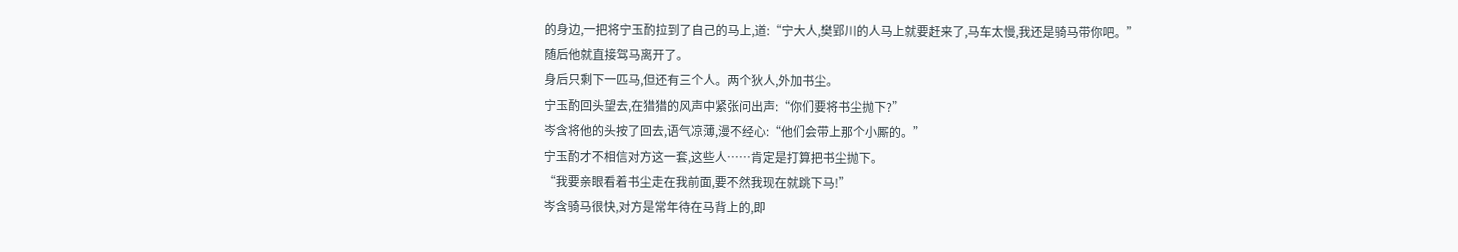的身边,一把将宁玉酌拉到了自己的马上,道:“宁大人,樊郢川的人马上就要赶来了,马车太慢,我还是骑马带你吧。”
随后他就直接驾马离开了。
身后只剩下一匹马,但还有三个人。两个狄人,外加书尘。
宁玉酌回头望去,在猎猎的风声中紧张问出声:“你们要将书尘抛下?”
岑含将他的头按了回去,语气凉薄,漫不经心:“他们会带上那个小厮的。”
宁玉酌才不相信对方这一套,这些人……肯定是打算把书尘抛下。
“我要亲眼看着书尘走在我前面,要不然我现在就跳下马!”
岑含骑马很快,对方是常年待在马背上的,即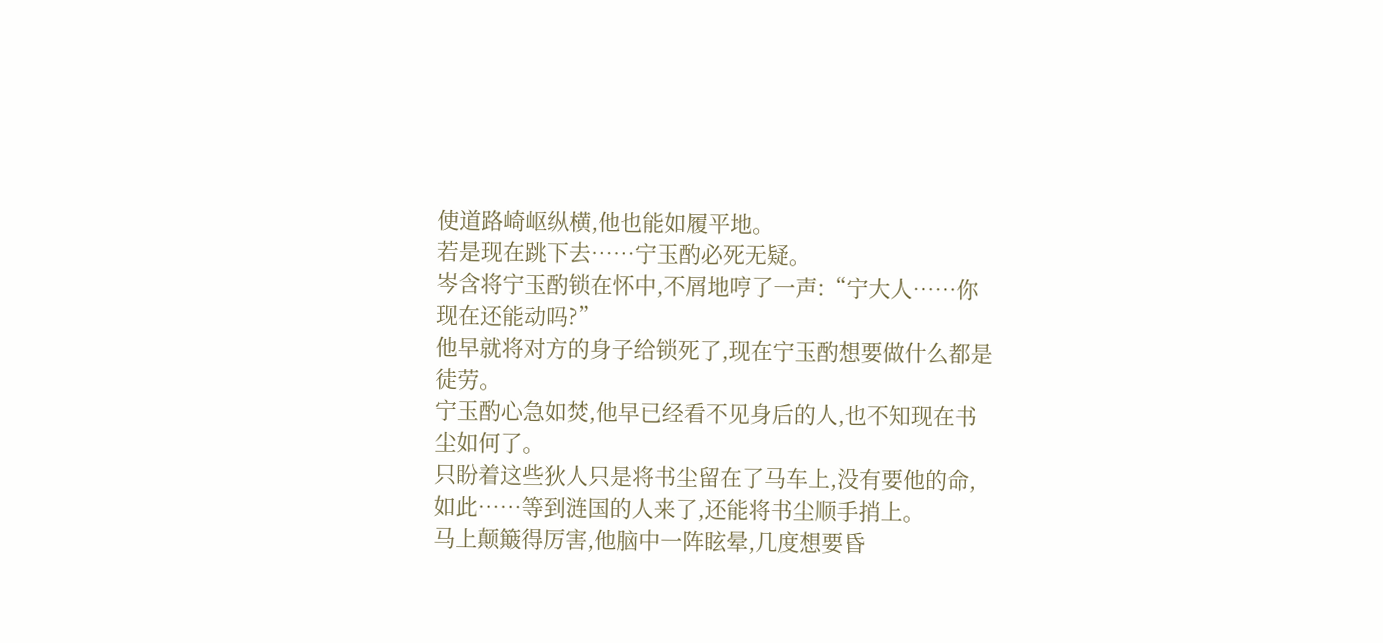使道路崎岖纵横,他也能如履平地。
若是现在跳下去……宁玉酌必死无疑。
岑含将宁玉酌锁在怀中,不屑地哼了一声:“宁大人……你现在还能动吗?”
他早就将对方的身子给锁死了,现在宁玉酌想要做什么都是徒劳。
宁玉酌心急如焚,他早已经看不见身后的人,也不知现在书尘如何了。
只盼着这些狄人只是将书尘留在了马车上,没有要他的命,如此……等到涟国的人来了,还能将书尘顺手捎上。
马上颠簸得厉害,他脑中一阵眩晕,几度想要昏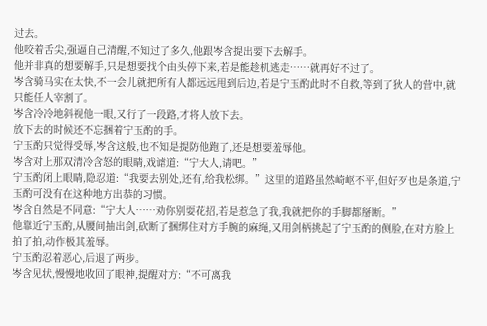过去。
他咬着舌尖,强逼自己清醒,不知过了多久,他跟岑含提出要下去解手。
他并非真的想要解手,只是想要找个由头停下来,若是能趁机逃走……就再好不过了。
岑含骑马实在太快,不一会儿就把所有人都远远甩到后边,若是宁玉酌此时不自救,等到了狄人的营中,就只能任人宰割了。
岑含冷冷地斜视他一眼,又行了一段路,才将人放下去。
放下去的时候还不忘捆着宁玉酌的手。
宁玉酌只觉得受辱,岑含这般,也不知是提防他跑了,还是想要羞辱他。
岑含对上那双清冷含怒的眼睛,戏谑道:“宁大人,请吧。”
宁玉酌闭上眼睛,隐忍道:“我要去别处,还有,给我松绑。”这里的道路虽然崎岖不平,但好歹也是条道,宁玉酌可没有在这种地方出恭的习惯。
岑含自然是不同意:“宁大人……劝你别耍花招,若是惹急了我,我就把你的手脚都掰断。”
他靠近宁玉酌,从腰间抽出剑,砍断了捆绑住对方手腕的麻绳,又用剑柄挑起了宁玉酌的侧脸,在对方脸上拍了拍,动作极其羞辱。
宁玉酌忍着恶心,后退了两步。
岑含见状,慢慢地收回了眼神,提醒对方:“不可离我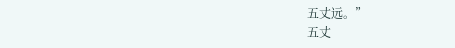五丈远。”
五丈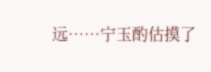远……宁玉酌估摸了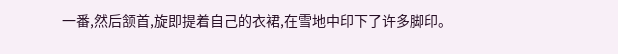一番,然后颔首,旋即提着自己的衣裙,在雪地中印下了许多脚印。